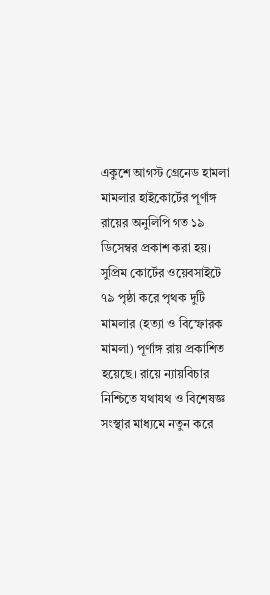একুশে আগস্ট গ্রেনেড হামলা মামলার হাইকোর্টের পূর্ণাঙ্গ রায়ের অনুলিপি গত ১৯ ডিসেম্বর প্রকাশ করা হয়। সুপ্রিম কোর্টের ওয়েবসাইটে ৭৯ পৃষ্ঠা করে পৃথক দুটি মামলার (হত্যা ও বিস্ফোরক মামলা) পূর্ণাঙ্গ রায় প্রকাশিত হয়েছে। রায়ে ন্যায়বিচার নিশ্চিতে যথাযথ ও বিশেষজ্ঞ সংস্থার মাধ্যমে নতুন করে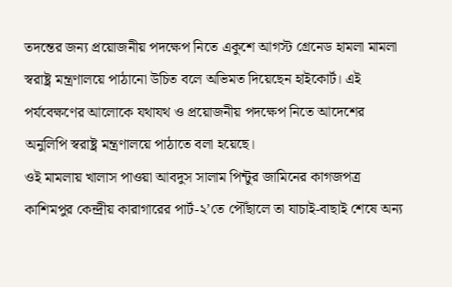তদন্তের জন্য প্রয়োজনীয় পদক্ষেপ নিতে একুশে আগস্ট গ্রেনেড হামলা মামলা স্বরাষ্ট্র মন্ত্রণালয়ে পাঠানো উচিত বলে অভিমত দিয়েছেন হাইকোর্ট। এই পর্যবেক্ষণের আলোকে যথাযথ ও প্রয়োজনীয় পদক্ষেপ নিতে আদেশের অনুলিপি স্বরাষ্ট্র মন্ত্রণালয়ে পাঠাতে বলা হয়েছে।
ওই মামলায় খালাস পাওয়া আবদুস সালাম পিন্টুর জামিনের কাগজপত্র কাশিমপুর কেন্দ্রীয় কারাগারের পার্ট-২’তে পৌঁছালে তা যাচাই-বাছাই শেষে অন্য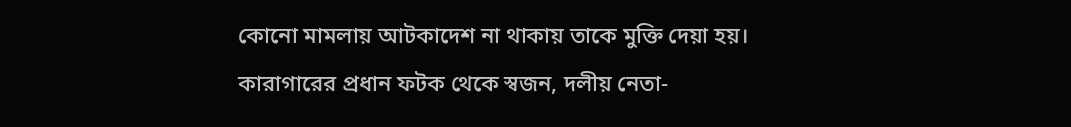কোনো মামলায় আটকাদেশ না থাকায় তাকে মুক্তি দেয়া হয়। কারাগারের প্রধান ফটক থেকে স্বজন, দলীয় নেতা-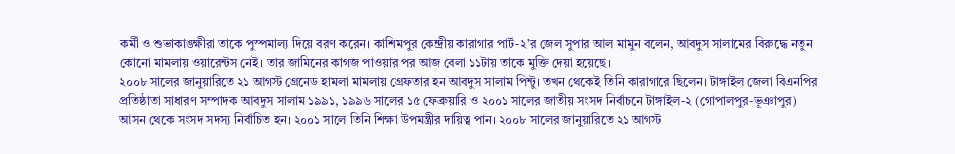কর্মী ও শুভাকাঙ্ক্ষীরা তাকে পুস্পমাল্য দিয়ে বরণ করেন। কাশিমপুর কেন্দ্রীয় কারাগার পার্ট-২’র জেল সুপার আল মামুন বলেন, আবদুস সালামের বিরুদ্ধে নতুন কোনো মামলায় ওয়ারেন্টস নেই। তার জামিনের কাগজ পাওয়ার পর আজ বেলা ১১টায় তাকে মুক্তি দেয়া হয়েছে।
২০০৮ সালের জানুয়ারিতে ২১ আগস্ট গ্রেনেড হামলা মামলায় গ্রেফতার হন আবদুস সালাম পিন্টু। তখন থেকেই তিনি কারাগারে ছিলেন। টাঙ্গাইল জেলা বিএনপির প্রতিষ্ঠাতা সাধারণ সম্পাদক আবদুস সালাম ১৯৯১, ১৯৯৬ সালের ১৫ ফেব্রুয়ারি ও ২০০১ সালের জাতীয় সংসদ নির্বাচনে টাঙ্গাইল-২ (গোপালপুর-ভূঞাপুর) আসন থেকে সংসদ সদস্য নির্বাচিত হন। ২০০১ সালে তিনি শিক্ষা উপমন্ত্রীর দায়িত্ব পান। ২০০৮ সালের জানুয়ারিতে ২১ আগস্ট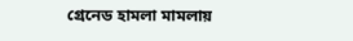গ্রেনেড হামলা মামলায়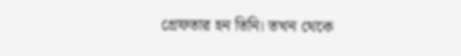গ্রেফতার হন তিনি। তখন থেকে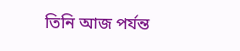তিনি আজ পর্যন্ত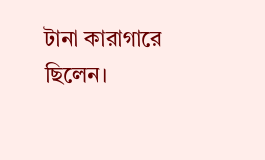টানা কারাগারে ছিলেন।